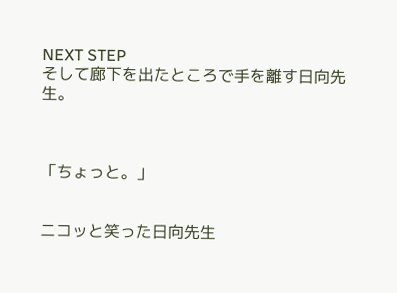NEXT STEP
そして廊下を出たところで手を離す日向先生。



「ちょっと。」


ニコッと笑った日向先生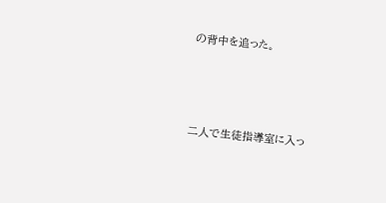の背中を追った。




二人で生徒指導室に入っ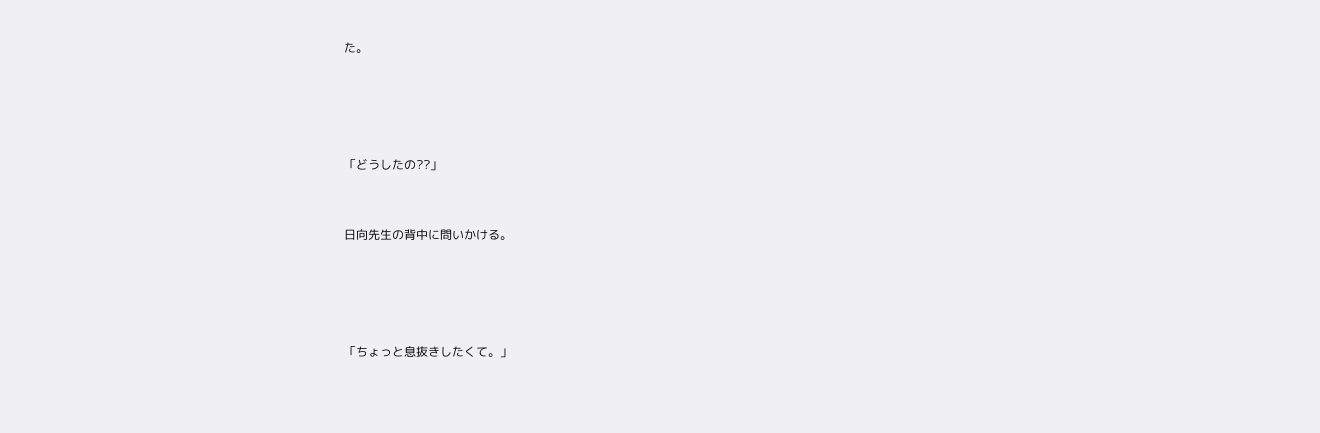た。




「どうしたの??」


日向先生の背中に問いかける。




「ちょっと息抜きしたくて。」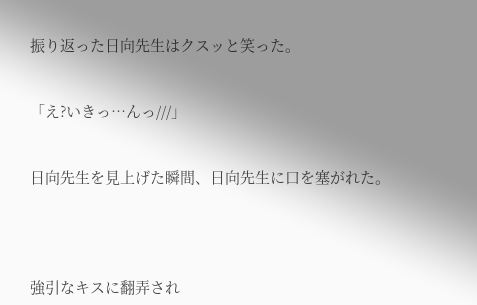振り返った日向先生はクスッと笑った。


「え?いきっ…んっ///」


日向先生を見上げた瞬間、日向先生に口を塞がれた。




強引なキスに翻弄され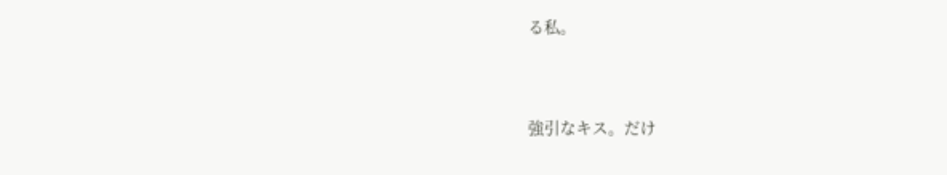る私。



強引なキス。だけ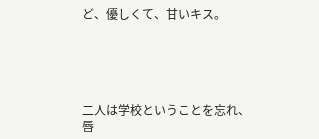ど、優しくて、甘いキス。





二人は学校ということを忘れ、唇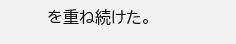を重ね続けた。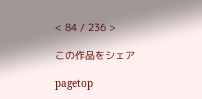< 84 / 236 >

この作品をシェア

pagetop